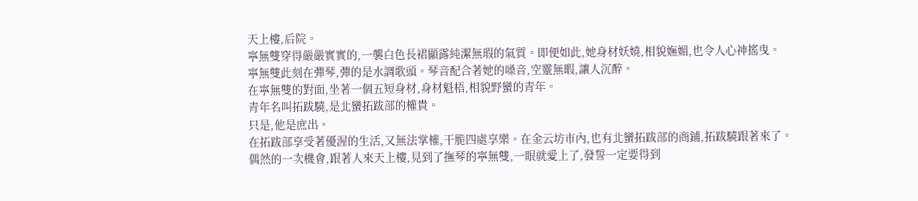天上樓,后院。
寧無雙穿得嚴嚴實實的,一襲白色長裙顯露純潔無瑕的氣質。即便如此,她身材妖嬈,相貌嫵媚,也令人心神搖曳。
寧無雙此刻在彈琴,彈的是水調歌頭。琴音配合著她的嗓音,空靈無暇,讓人沉醉。
在寧無雙的對面,坐著一個五短身材,身材魁梧,相貌野蠻的青年。
青年名叫拓跋驍,是北蠻拓跋部的權貴。
只是,他是庶出。
在拓跋部享受著優渥的生活,又無法掌權,干脆四處享樂。在金云坊市內,也有北蠻拓跋部的商鋪,拓跋驍跟著來了。
偶然的一次機會,跟著人來天上樓,見到了撫琴的寧無雙,一眼就愛上了,發誓一定要得到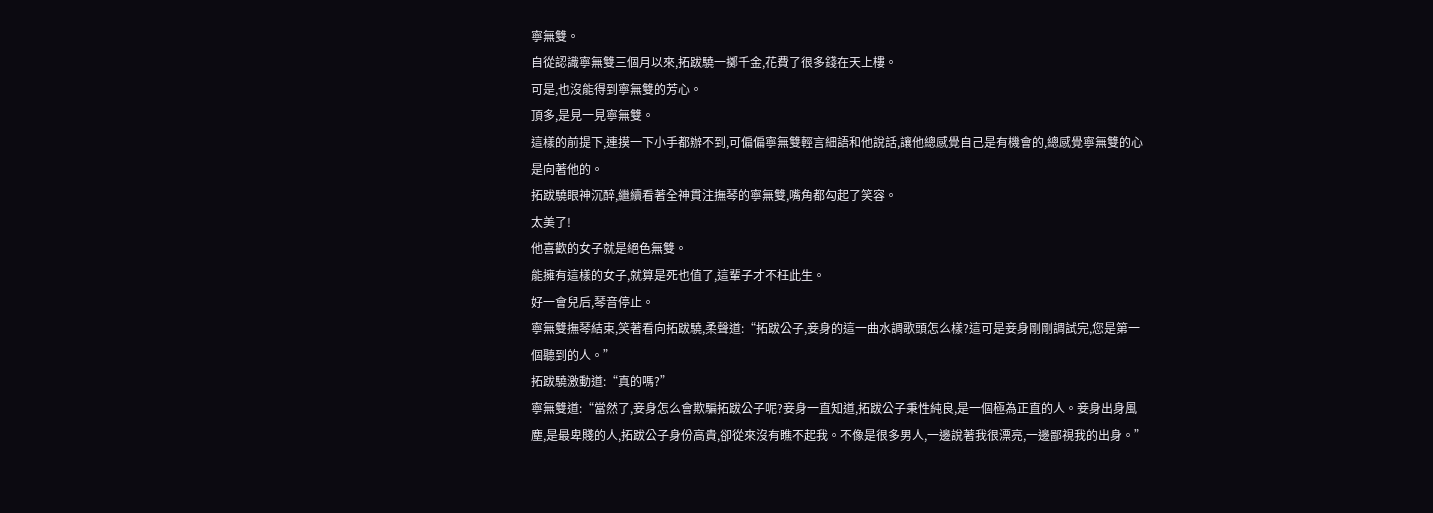寧無雙。
自從認識寧無雙三個月以來,拓跋驍一擲千金,花費了很多錢在天上樓。
可是,也沒能得到寧無雙的芳心。
頂多,是見一見寧無雙。
這樣的前提下,連摸一下小手都辦不到,可偏偏寧無雙輕言細語和他說話,讓他總感覺自己是有機會的,總感覺寧無雙的心是向著他的。
拓跋驍眼神沉醉,繼續看著全神貫注撫琴的寧無雙,嘴角都勾起了笑容。
太美了!
他喜歡的女子就是絕色無雙。
能擁有這樣的女子,就算是死也值了,這輩子才不枉此生。
好一會兒后,琴音停止。
寧無雙撫琴結束,笑著看向拓跋驍,柔聲道:“拓跋公子,妾身的這一曲水調歌頭怎么樣?這可是妾身剛剛調試完,您是第一個聽到的人。”
拓跋驍激動道:“真的嗎?”
寧無雙道:“當然了,妾身怎么會欺騙拓跋公子呢?妾身一直知道,拓跋公子秉性純良,是一個極為正直的人。妾身出身風塵,是最卑賤的人,拓跋公子身份高貴,卻從來沒有瞧不起我。不像是很多男人,一邊說著我很漂亮,一邊鄙視我的出身。”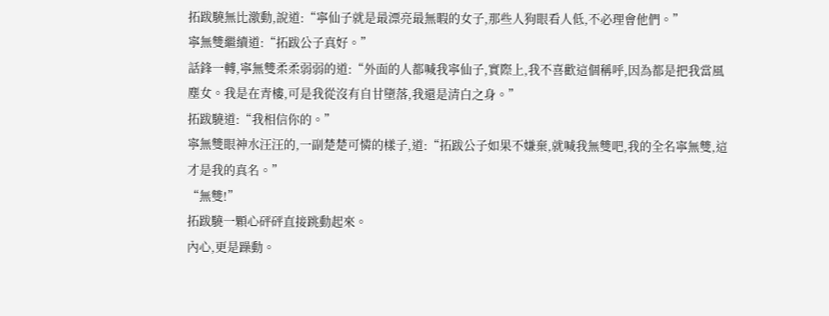拓跋驍無比激動,說道:“寧仙子就是最漂亮最無暇的女子,那些人狗眼看人低,不必理會他們。”
寧無雙繼續道:“拓跋公子真好。”
話鋒一轉,寧無雙柔柔弱弱的道:“外面的人都喊我寧仙子,實際上,我不喜歡這個稱呼,因為都是把我當風塵女。我是在青樓,可是我從沒有自甘墮落,我還是清白之身。”
拓跋驍道:“我相信你的。”
寧無雙眼神水汪汪的,一副楚楚可憐的樣子,道:“拓跋公子如果不嫌棄,就喊我無雙吧,我的全名寧無雙,這才是我的真名。”
“無雙!”
拓跋驍一顆心砰砰直接跳動起來。
內心,更是躁動。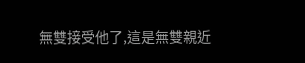無雙接受他了,這是無雙親近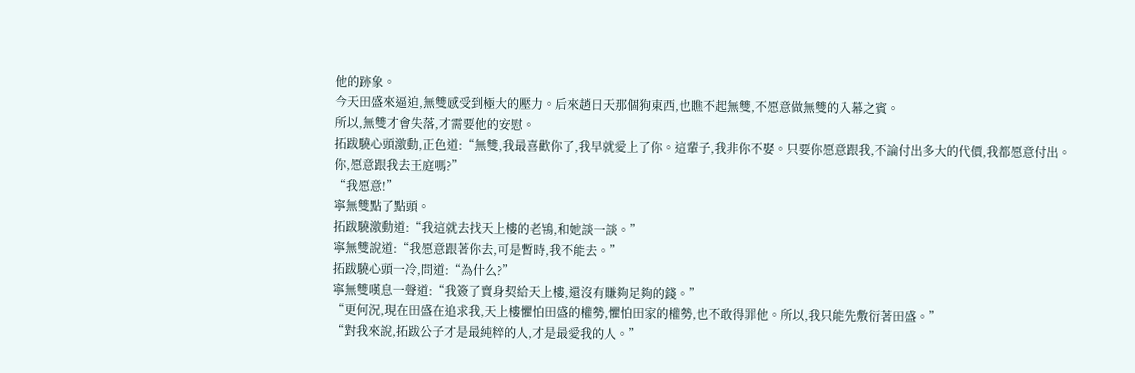他的跡象。
今天田盛來逼迫,無雙感受到極大的壓力。后來趙日天那個狗東西,也瞧不起無雙,不愿意做無雙的入幕之賓。
所以,無雙才會失落,才需要他的安慰。
拓跋驍心頭激動,正色道:“無雙,我最喜歡你了,我早就愛上了你。這輩子,我非你不娶。只要你愿意跟我,不論付出多大的代價,我都愿意付出。你,愿意跟我去王庭嗎?”
“我愿意!”
寧無雙點了點頭。
拓跋驍激動道:“我這就去找天上樓的老鴇,和她談一談。”
寧無雙說道:“我愿意跟著你去,可是暫時,我不能去。”
拓跋驍心頭一冷,問道:“為什么?”
寧無雙嘆息一聲道:“我簽了賣身契給天上樓,還沒有賺夠足夠的錢。”
“更何況,現在田盛在追求我,天上樓懼怕田盛的權勢,懼怕田家的權勢,也不敢得罪他。所以,我只能先敷衍著田盛。”
“對我來說,拓跋公子才是最純粹的人,才是最愛我的人。”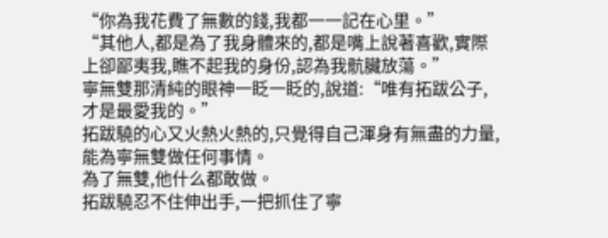“你為我花費了無數的錢,我都一一記在心里。”
“其他人,都是為了我身體來的,都是嘴上說著喜歡,實際上卻鄙夷我,瞧不起我的身份,認為我骯臟放蕩。”
寧無雙那清純的眼神一眨一眨的,說道:“唯有拓跋公子,才是最愛我的。”
拓跋驍的心又火熱火熱的,只覺得自己渾身有無盡的力量,能為寧無雙做任何事情。
為了無雙,他什么都敢做。
拓跋驍忍不住伸出手,一把抓住了寧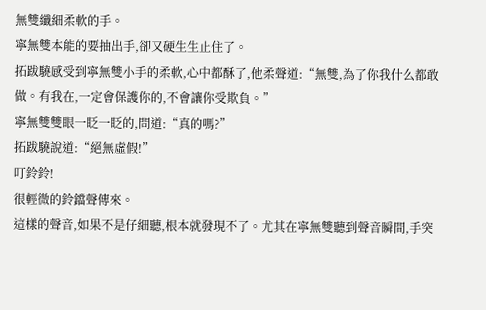無雙纖細柔軟的手。
寧無雙本能的要抽出手,卻又硬生生止住了。
拓跋驍感受到寧無雙小手的柔軟,心中都酥了,他柔聲道:“無雙,為了你我什么都敢做。有我在,一定會保護你的,不會讓你受欺負。”
寧無雙雙眼一眨一眨的,問道:“真的嗎?”
拓跋驍說道:“絕無虛假!”
叮鈴鈴!
很輕微的鈴鐺聲傳來。
這樣的聲音,如果不是仔細聽,根本就發現不了。尤其在寧無雙聽到聲音瞬間,手突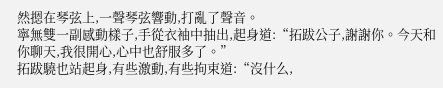然摁在琴弦上,一聲琴弦響動,打亂了聲音。
寧無雙一副感動樣子,手從衣袖中抽出,起身道:“拓跋公子,謝謝你。今天和你聊天,我很開心,心中也舒服多了。”
拓跋驍也站起身,有些激動,有些拘束道:“沒什么,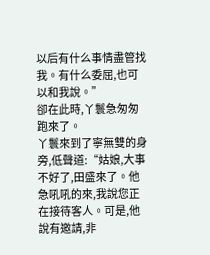以后有什么事情盡管找我。有什么委屈,也可以和我說。”
卻在此時,丫鬟急匆匆跑來了。
丫鬟來到了寧無雙的身旁,低聲道:“姑娘,大事不好了,田盛來了。他急吼吼的來,我說您正在接待客人。可是,他說有邀請,非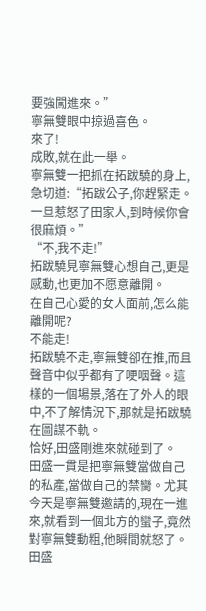要強闖進來。”
寧無雙眼中掠過喜色。
來了!
成敗,就在此一舉。
寧無雙一把抓在拓跋驍的身上,急切道:“拓跋公子,你趕緊走。一旦惹怒了田家人,到時候你會很麻煩。”
“不,我不走!”
拓跋驍見寧無雙心想自己,更是感動,也更加不愿意離開。
在自己心愛的女人面前,怎么能離開呢?
不能走!
拓跋驍不走,寧無雙卻在推,而且聲音中似乎都有了哽咽聲。這樣的一個場景,落在了外人的眼中,不了解情況下,那就是拓跋驍在圖謀不軌。
恰好,田盛剛進來就碰到了。
田盛一貫是把寧無雙當做自己的私產,當做自己的禁臠。尤其今天是寧無雙邀請的,現在一進來,就看到一個北方的蠻子,竟然對寧無雙動粗,他瞬間就怒了。
田盛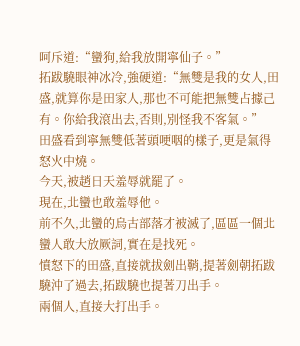呵斥道:“蠻狗,給我放開寧仙子。”
拓跋驍眼神冰冷,強硬道:“無雙是我的女人,田盛,就算你是田家人,那也不可能把無雙占據己有。你給我滾出去,否則,別怪我不客氣。”
田盛看到寧無雙低著頭哽咽的樣子,更是氣得怒火中燒。
今天,被趙日天羞辱就罷了。
現在,北蠻也敢羞辱他。
前不久,北蠻的烏古部落才被滅了,區區一個北蠻人敢大放厥詞,實在是找死。
憤怒下的田盛,直接就拔劍出鞘,提著劍朝拓跋驍沖了過去,拓跋驍也提著刀出手。
兩個人,直接大打出手。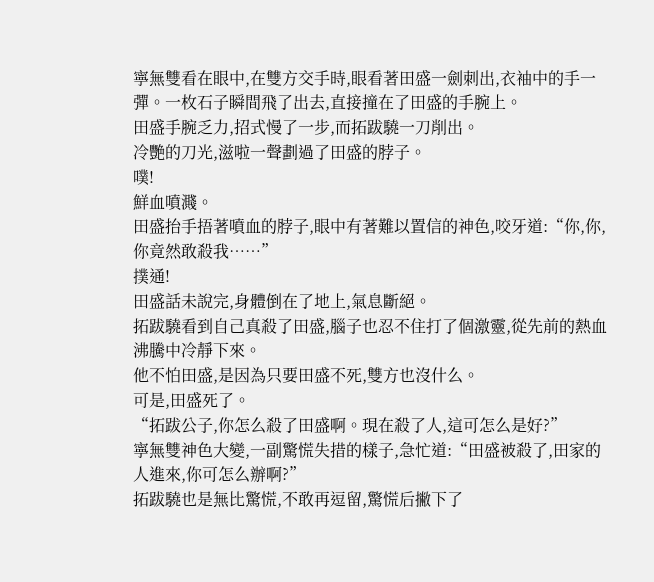寧無雙看在眼中,在雙方交手時,眼看著田盛一劍刺出,衣袖中的手一彈。一枚石子瞬間飛了出去,直接撞在了田盛的手腕上。
田盛手腕乏力,招式慢了一步,而拓跋驍一刀削出。
冷艷的刀光,滋啦一聲劃過了田盛的脖子。
噗!
鮮血噴濺。
田盛抬手捂著噴血的脖子,眼中有著難以置信的神色,咬牙道:“你,你,你竟然敢殺我……”
撲通!
田盛話未說完,身體倒在了地上,氣息斷絕。
拓跋驍看到自己真殺了田盛,腦子也忍不住打了個激靈,從先前的熱血沸騰中冷靜下來。
他不怕田盛,是因為只要田盛不死,雙方也沒什么。
可是,田盛死了。
“拓跋公子,你怎么殺了田盛啊。現在殺了人,這可怎么是好?”
寧無雙神色大變,一副驚慌失措的樣子,急忙道:“田盛被殺了,田家的人進來,你可怎么辦啊?”
拓跋驍也是無比驚慌,不敢再逗留,驚慌后撇下了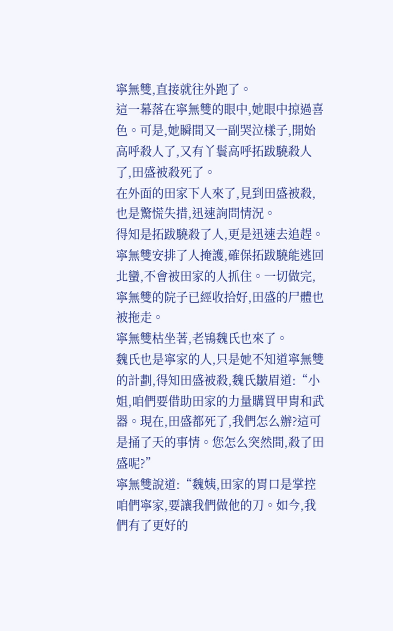寧無雙,直接就往外跑了。
這一幕落在寧無雙的眼中,她眼中掠過喜色。可是,她瞬間又一副哭泣樣子,開始高呼殺人了,又有丫鬟高呼拓跋驍殺人了,田盛被殺死了。
在外面的田家下人來了,見到田盛被殺,也是驚慌失措,迅速詢問情況。
得知是拓跋驍殺了人,更是迅速去追趕。
寧無雙安排了人掩護,確保拓跋驍能逃回北蠻,不會被田家的人抓住。一切做完,寧無雙的院子已經收拾好,田盛的尸體也被拖走。
寧無雙枯坐著,老鴇魏氏也來了。
魏氏也是寧家的人,只是她不知道寧無雙的計劃,得知田盛被殺,魏氏皺眉道:“小姐,咱們要借助田家的力量購買甲胄和武器。現在,田盛都死了,我們怎么辦?這可是捅了天的事情。您怎么突然間,殺了田盛呢?”
寧無雙說道:“魏姨,田家的胃口是掌控咱們寧家,要讓我們做他的刀。如今,我們有了更好的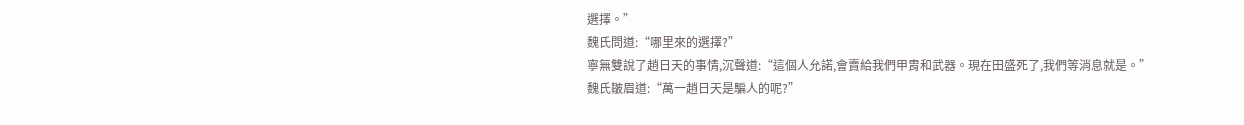選擇。”
魏氏問道:“哪里來的選擇?”
寧無雙說了趙日天的事情,沉聲道:“這個人允諾,會賣給我們甲胄和武器。現在田盛死了,我們等消息就是。”
魏氏皺眉道:“萬一趙日天是騙人的呢?”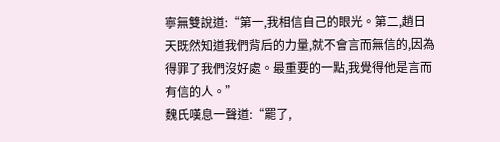寧無雙說道:“第一,我相信自己的眼光。第二,趙日天既然知道我們背后的力量,就不會言而無信的,因為得罪了我們沒好處。最重要的一點,我覺得他是言而有信的人。”
魏氏嘆息一聲道:“罷了,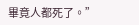畢竟人都死了。”